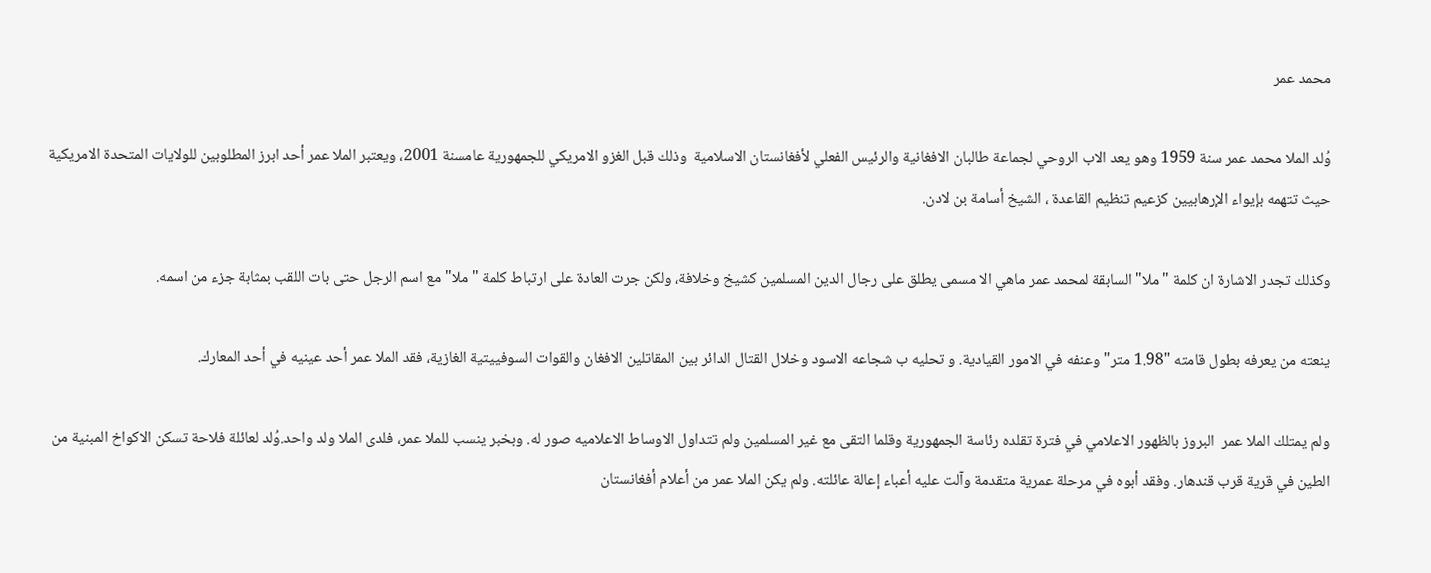محمد عمر

وُلد الملا محمد عمر سنة 1959 وهو يعد الاب الروحي لجماعة طالبان الافغانية والرئيس الفعلي لأفغانستان الاسلامية  وذلك قبل الغزو الامريكي للجمهورية عامسنة 2001، ويعتبر الملا عمر أحد ابرز المطلوبين للولايات المتحدة الامريكية حيث تتهمه بإيواء الإرهابيين كزعيم تنظيم القاعدة ، الشيخ أسامة بن لادن.

وكذلك تجدر الاشارة ان كلمة "ملا" السابقة لمحمد عمر ماهي الا مسمى يطلق على رجال الدين المسلمين كشيخ وخلافة، ولكن جرت العادة على ارتباط كلمة "ملا" مع اسم الرجل حتى بات اللقب بمثابة جزء من اسمه.

ينعته من يعرفه بطول قامته "1.98 متر" وعنفه في الامور القيادية. و تحليه ب شجاعه الاسود وخلال القتال الدائر بين المقاتلين الافغان والقوات السوفييتية الغازية، فقد الملا عمر أحد عينيه في أحد المعارك.

ولم يمتلك الملا عمر  البروز بالظهور الاعلامي في فترة تقلده رئاسة الجمهورية وقلما التقى مع غير المسلمين ولم تتداول الاوساط الاعلاميه صور له. وبخبر ينسب للملا عمر، فلدى الملا ولد واحد.وُلد لعائلة فلاحة تسكن الاكواخ المبنية من الطين في قرية قرب قندهار. وفقد أبوه في مرحلة عمرية متقدمة وآلت عليه أعباء إعالة عائلته. ولم يكن الملا عمر من أعلام أفغانستان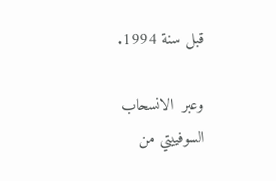قبل سنة 1994.

وعبر  الانسحاب السوفييتي من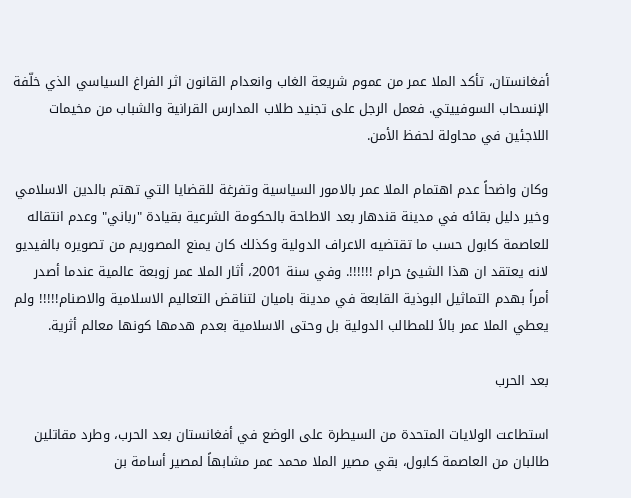أفغانستان، تأكد الملا عمر من عموم شريعة الغاب وانعدام القانون اثر الفراغ السياسي الذي خلّفة الإنسحاب السوفييتي. فعمل الرجل على تجنيد طلاب المدارس القرانية والشباب من مخيمات اللاجئين في محاولة لحفظ الأمن.

وكان واضحاً عدم اهتمام الملا عمر بالامور السياسية وتفرغة للقضايا التي تهتم بالدين الاسلامي وخير دليل بقائه في مدينة قندهار بعد الاطاحة بالحكومة الشرعية بقيادة "رباني" وعدم انتقاله للعاصمة كابول حسب ما تقتضيه الاعراف الدولية وكذلك كان يمنع المصوريم من تصويره بالفيديو لانه يعتقد ان هذا الشيئ حرام !!!!!!. وفي سنة 2001، أثار الملا عمر زوبعة عالمية عندما أصدر أمراً بهدم التماثيل البوذية القابعة في مدينة باميان لتناقض التعاليم الاسلامية والاصنام!!!!! ولم يعطي الملا عمر بالاً للمطالب الدولية بل وحتى الاسلامية بعدم هدمها كونها معالم أثرية.

بعد الحرب

استطاعت الولايات المتحدة من السيطرة على الوضع في أفغانستان بعد الحرب، وطرد مقاتلين طالبان من العاصمة كابول، بقي مصير الملا محمد عمر مشابهاً لمصير أسامة بن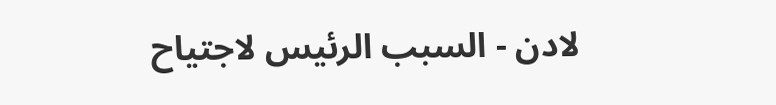لادن - السبب الرئيس لاجتياح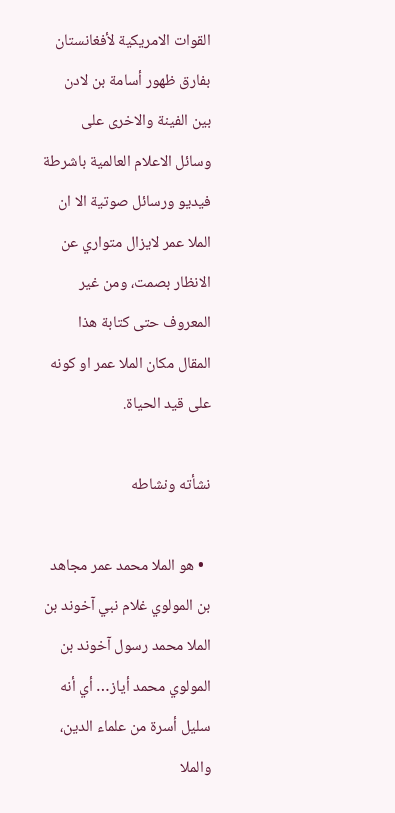القوات الامريكية لأفغانستان بفارق ظهور أسامة بن لادن بين الفينة والاخرى على وسائل الاعلام العالمية باشرطة فيديو ورسائل صوتية الا ان الملا عمر لايزال متواري عن الانظار بصمت، ومن غير المعروف حتى كتابة هذا المقال مكان الملا عمر او كونه على قيد الحياة.

نشأته ونشاطه

  • هو الملا محمد عمر مجاهد بن المولوي غلام نبي آخوند بن الملا محمد رسول آخوند بن المولوي محمد أياز… أي أنه سليل أسرة من علماء الدين، والملا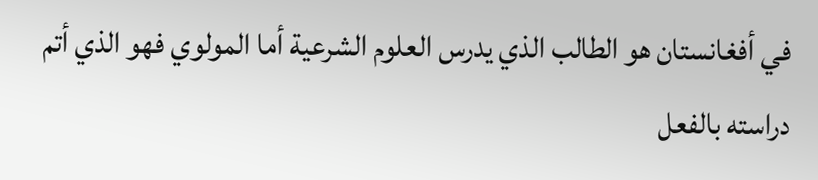في أفغانستان هو الطالب الذي يدرس العلوم الشرعية أما المولوي فهو الذي أتم دراسته بالفعل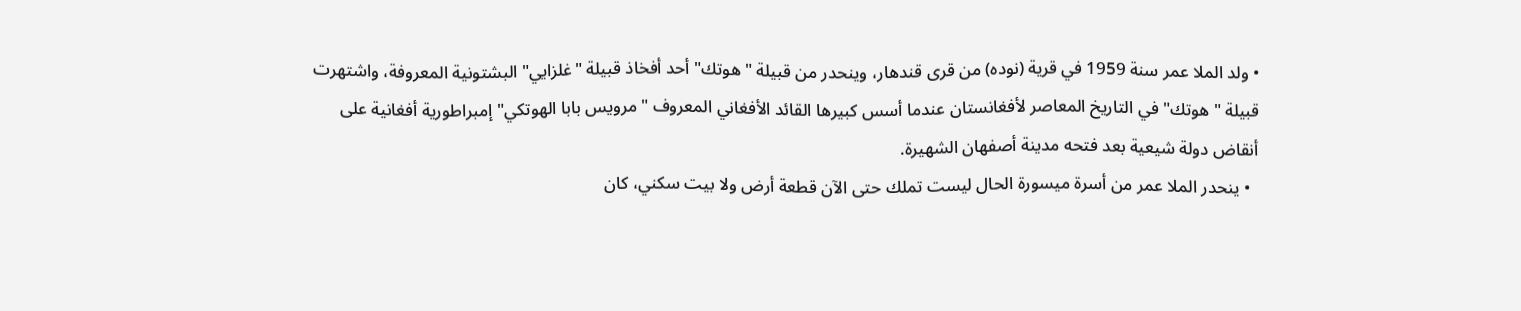• ولد الملا عمر سنة 1959 في قرية (نوده) من قرى قندهار، وينحدر من قبيلة "هوتك" أحد أفخاذ قبيلة "غلزايي" البشتونية المعروفة، واشتهرت قبيلة "هوتك" في التاريخ المعاصر لأفغانستان عندما أسس كبيرها القائد الأفغاني المعروف "مرويس بابا الهوتكي" إمبراطورية أفغانية على أنقاض دولة شيعية بعد فتحه مدينة أصفهان الشهيرة.
  • ينحدر الملا عمر من أسرة ميسورة الحال ليست تملك حتى الآن قطعة أرض ولا بيت سكني، كان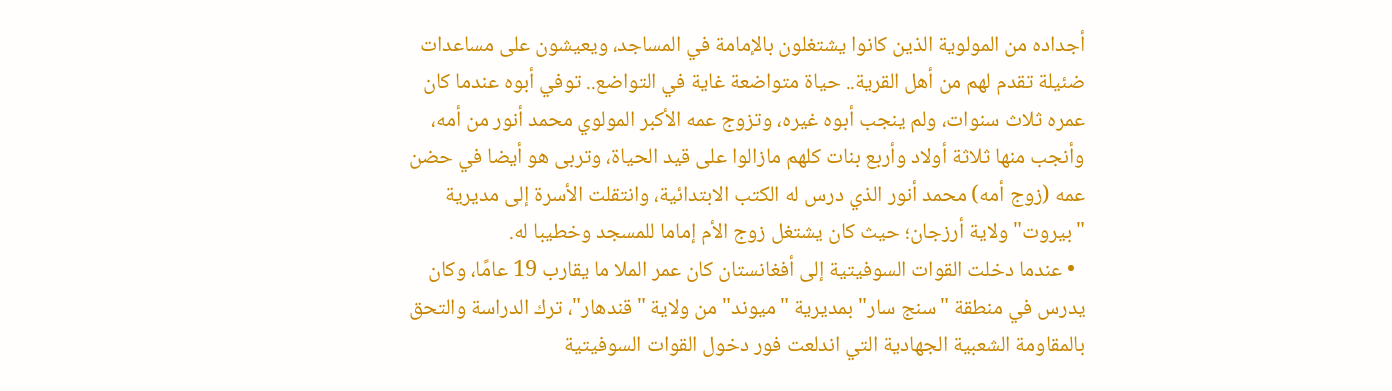أجداده من المولوية الذين كانوا يشتغلون بالإمامة في المساجد، ويعيشون على مساعدات ضئيلة تقدم لهم من أهل القرية.. حياة متواضعة غاية في التواضع.. توفي أبوه عندما كان عمره ثلاث سنوات، ولم ينجب أبوه غيره، وتزوج عمه الأكبر المولوي محمد أنور من أمه، وأنجب منها ثلاثة أولاد وأربع بنات كلهم مازالوا على قيد الحياة، وتربى هو أيضا في حضن عمه (زوج أمه) محمد أنور الذي درس له الكتب الابتدائية، وانتقلت الأسرة إلى مديرية "بيروت" ولاية أرزجان؛ حيث كان يشتغل زوج الأم إماما للمسجد وخطيبا له.
  • عندما دخلت القوات السوفيتية إلى أفغانستان كان عمر الملا ما يقارب 19 عامًا، وكان يدرس في منطقة "سنج سار" بمديرية "ميوند" من ولاية "قندهار"، ترك الدراسة والتحق بالمقاومة الشعبية الجهادية التي اندلعت فور دخول القوات السوفيتية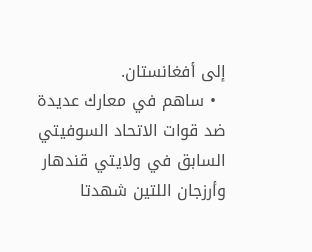إلى أفغانستان.
  • ساهم في معارك عديدة ضد قوات الاتحاد السوفيتي السابق في ولايتي قندهار وأرزجان اللتين شهدتا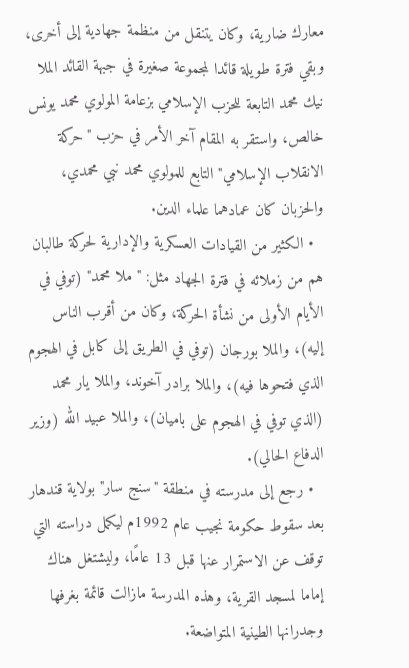معارك ضارية، وكان يتنقل من منظمة جهادية إلى أخرى، وبقي فترة طويلة قائدا لمجموعة صغيرة في جبهة القائد الملا نيك محمد التابعة للحزب الإسلامي بزعامة المولوي محمد يونس خالص، واستقر به المقام آخر الأمر في حزب "حركة الانقلاب الإسلامي" التابع للمولوي محمد نبي محمدي، والحزبان كان عمادهما علماء الدين.
  • الكثير من القيادات العسكرية والإدارية لحركة طالبان هم من زملائه في فترة الجهاد مثل: "ملا محمد" (توفي في الأيام الأولى من نشأة الحركة، وكان من أقرب الناس إليه)، والملا بورجان (توفي في الطريق إلى كابل في الهجوم الذي فتحوها فيه)، والملا برادر آخوند، والملا يار محمد (الذي توفي في الهجوم على باميان)، والملا عبيد الله (وزير الدفاع الحالي).
  • رجع إلى مدرسته في منطقة "سنج سار" بولاية قندهار بعد سقوط حكومة نجيب عام 1992م ليكمل دراسته التي توقف عن الاستمرار عنها قبل 13 عامًا، وليشتغل هناك إماما لمسجد القرية، وهذه المدرسة مازالت قائمة بغرفها وجدرانها الطينية المتواضعة.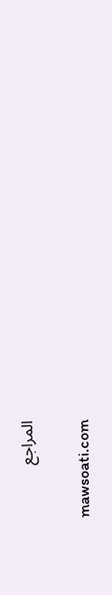المراجع

mawsoati.com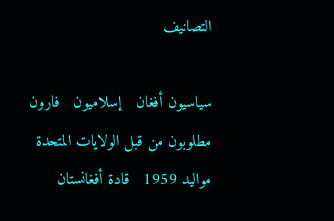التصانيف

سياسيون أفغان   إسلاميون   فارون مطلوبون من قبل الولايات المتحدة   مواليد 1959   قادة أفغانستان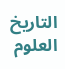التاريخ   العلوم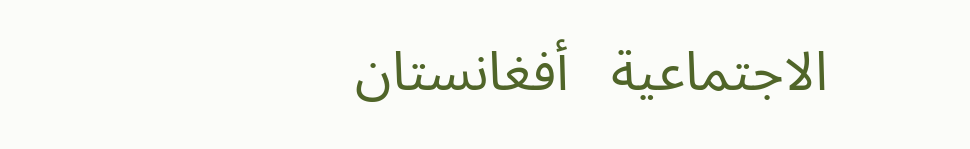الاجتماعية   أفغانستان